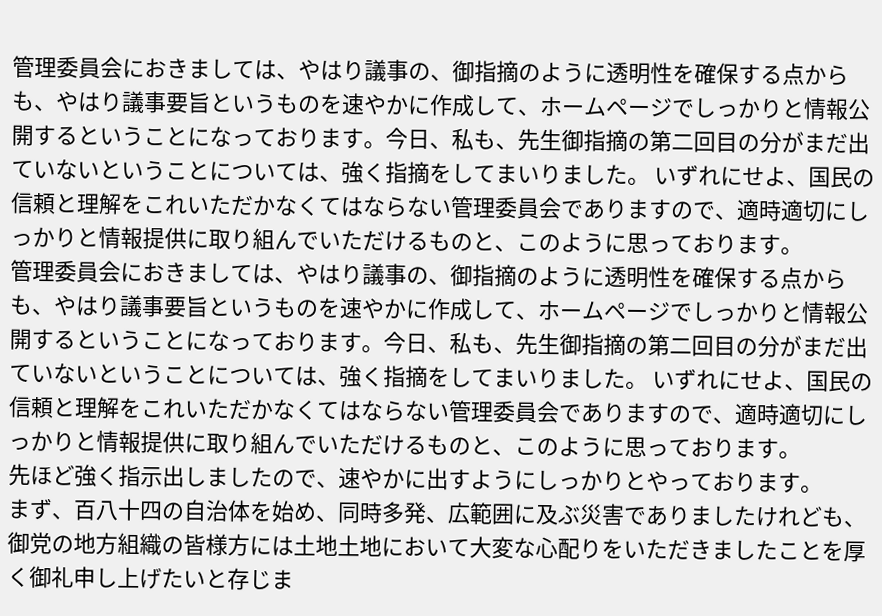管理委員会におきましては、やはり議事の、御指摘のように透明性を確保する点からも、やはり議事要旨というものを速やかに作成して、ホームページでしっかりと情報公開するということになっております。今日、私も、先生御指摘の第二回目の分がまだ出ていないということについては、強く指摘をしてまいりました。 いずれにせよ、国民の信頼と理解をこれいただかなくてはならない管理委員会でありますので、適時適切にしっかりと情報提供に取り組んでいただけるものと、このように思っております。
管理委員会におきましては、やはり議事の、御指摘のように透明性を確保する点からも、やはり議事要旨というものを速やかに作成して、ホームページでしっかりと情報公開するということになっております。今日、私も、先生御指摘の第二回目の分がまだ出ていないということについては、強く指摘をしてまいりました。 いずれにせよ、国民の信頼と理解をこれいただかなくてはならない管理委員会でありますので、適時適切にしっかりと情報提供に取り組んでいただけるものと、このように思っております。
先ほど強く指示出しましたので、速やかに出すようにしっかりとやっております。
まず、百八十四の自治体を始め、同時多発、広範囲に及ぶ災害でありましたけれども、御党の地方組織の皆様方には土地土地において大変な心配りをいただきましたことを厚く御礼申し上げたいと存じま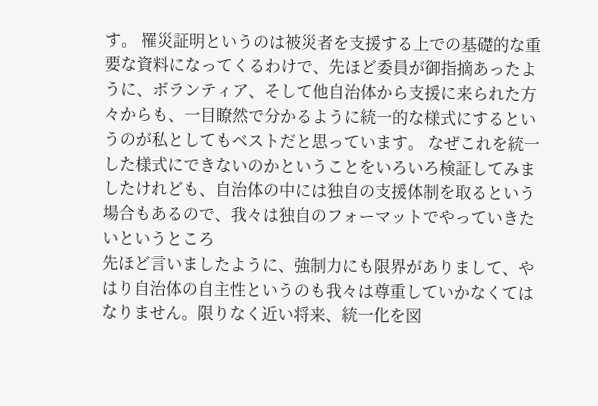す。 罹災証明というのは被災者を支援する上での基礎的な重要な資料になってくるわけで、先ほど委員が御指摘あったように、ボランティア、そして他自治体から支援に来られた方々からも、一目瞭然で分かるように統一的な様式にするというのが私としてもベストだと思っています。 なぜこれを統一した様式にできないのかということをいろいろ検証してみましたけれども、自治体の中には独自の支援体制を取るという場合もあるので、我々は独自のフォーマットでやっていきたいというところ
先ほど言いましたように、強制力にも限界がありまして、やはり自治体の自主性というのも我々は尊重していかなくてはなりません。限りなく近い将来、統一化を図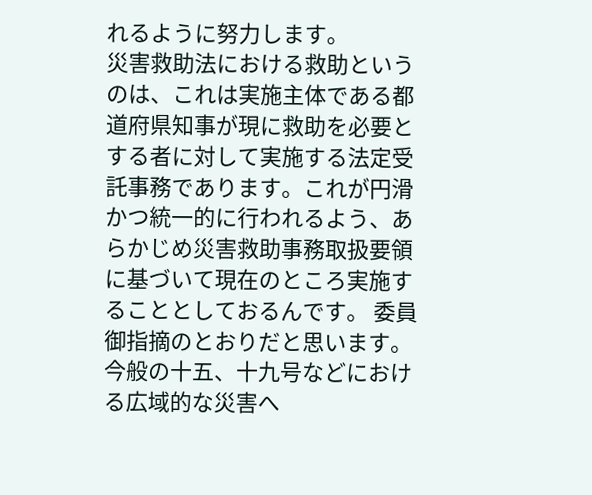れるように努力します。
災害救助法における救助というのは、これは実施主体である都道府県知事が現に救助を必要とする者に対して実施する法定受託事務であります。これが円滑かつ統一的に行われるよう、あらかじめ災害救助事務取扱要領に基づいて現在のところ実施することとしておるんです。 委員御指摘のとおりだと思います。今般の十五、十九号などにおける広域的な災害へ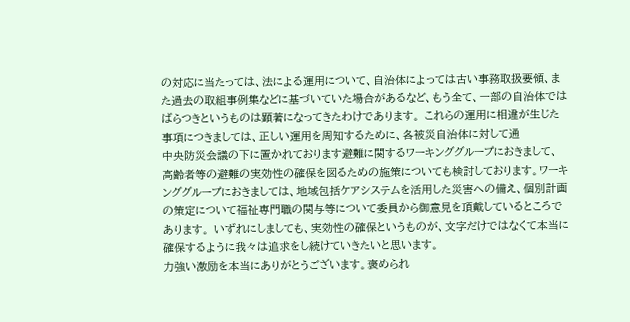の対応に当たっては、法による運用について、自治体によっては古い事務取扱要領、また過去の取組事例集などに基づいていた場合があるなど、もう全て、一部の自治体ではばらつきというものは顕著になってきたわけであります。 これらの運用に相違が生じた事項につきましては、正しい運用を周知するために、各被災自治体に対して通
中央防災会議の下に置かれております避難に関するワーキンググループにおきまして、高齢者等の避難の実効性の確保を図るための施策についても検討しております。ワーキンググループにおきましては、地域包括ケアシステムを活用した災害への備え、個別計画の策定について福祉専門職の関与等について委員から御意見を頂戴しているところであります。 いずれにしましても、実効性の確保というものが、文字だけではなくて本当に確保するように我々は追求をし続けていきたいと思います。
力強い激励を本当にありがとうございます。褒められ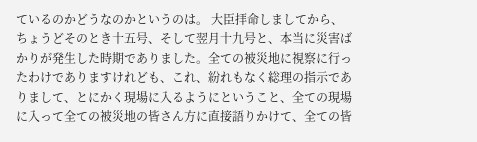ているのかどうなのかというのは。 大臣拝命しましてから、ちょうどそのとき十五号、そして翌月十九号と、本当に災害ばかりが発生した時期でありました。全ての被災地に視察に行ったわけでありますけれども、これ、紛れもなく総理の指示でありまして、とにかく現場に入るようにということ、全ての現場に入って全ての被災地の皆さん方に直接語りかけて、全ての皆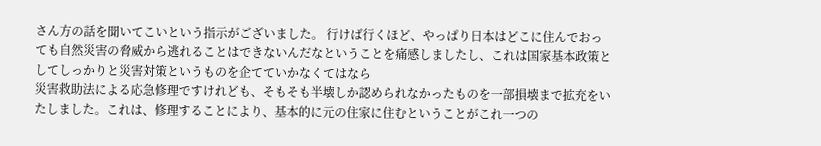さん方の話を聞いてこいという指示がございました。 行けば行くほど、やっぱり日本はどこに住んでおっても自然災害の脅威から逃れることはできないんだなということを痛感しましたし、これは国家基本政策としてしっかりと災害対策というものを企てていかなくてはなら
災害救助法による応急修理ですけれども、そもそも半壊しか認められなかったものを一部損壊まで拡充をいたしました。これは、修理することにより、基本的に元の住家に住むということがこれ一つの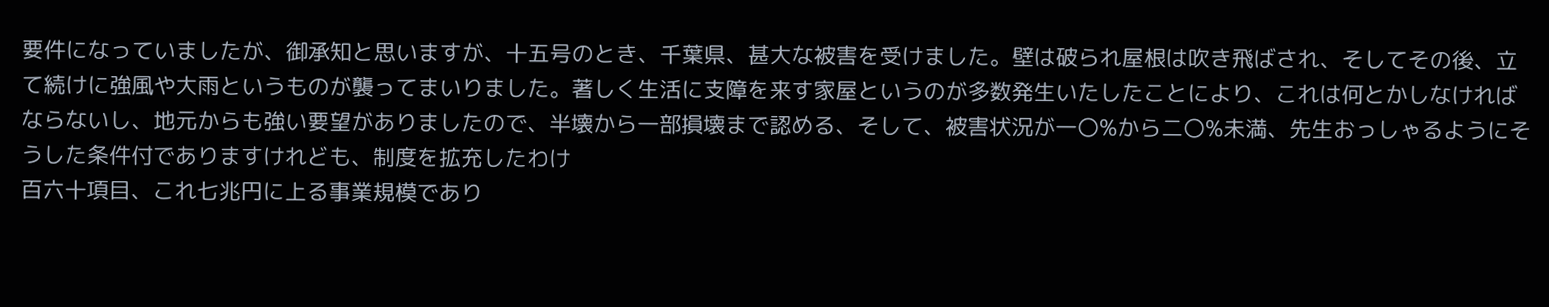要件になっていましたが、御承知と思いますが、十五号のとき、千葉県、甚大な被害を受けました。壁は破られ屋根は吹き飛ばされ、そしてその後、立て続けに強風や大雨というものが襲ってまいりました。著しく生活に支障を来す家屋というのが多数発生いたしたことにより、これは何とかしなければならないし、地元からも強い要望がありましたので、半壊から一部損壊まで認める、そして、被害状況が一〇%から二〇%未満、先生おっしゃるようにそうした条件付でありますけれども、制度を拡充したわけ
百六十項目、これ七兆円に上る事業規模であり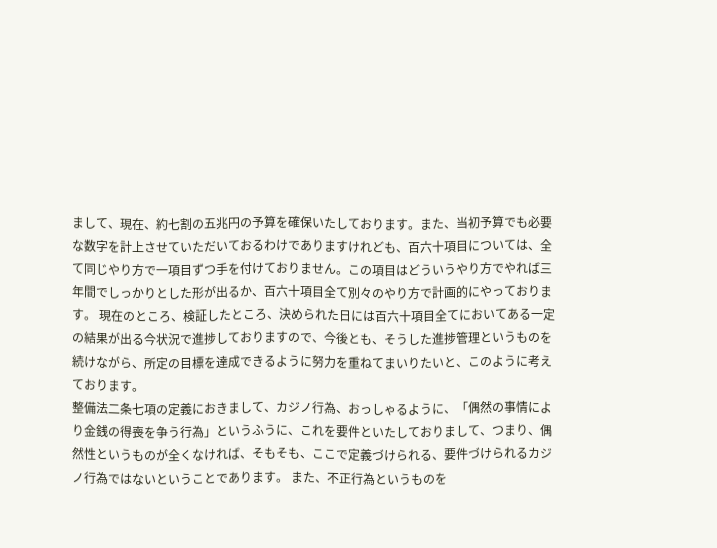まして、現在、約七割の五兆円の予算を確保いたしております。また、当初予算でも必要な数字を計上させていただいておるわけでありますけれども、百六十項目については、全て同じやり方で一項目ずつ手を付けておりません。この項目はどういうやり方でやれば三年間でしっかりとした形が出るか、百六十項目全て別々のやり方で計画的にやっております。 現在のところ、検証したところ、決められた日には百六十項目全てにおいてある一定の結果が出る今状況で進捗しておりますので、今後とも、そうした進捗管理というものを続けながら、所定の目標を達成できるように努力を重ねてまいりたいと、このように考えております。
整備法二条七項の定義におきまして、カジノ行為、おっしゃるように、「偶然の事情により金銭の得喪を争う行為」というふうに、これを要件といたしておりまして、つまり、偶然性というものが全くなければ、そもそも、ここで定義づけられる、要件づけられるカジノ行為ではないということであります。 また、不正行為というものを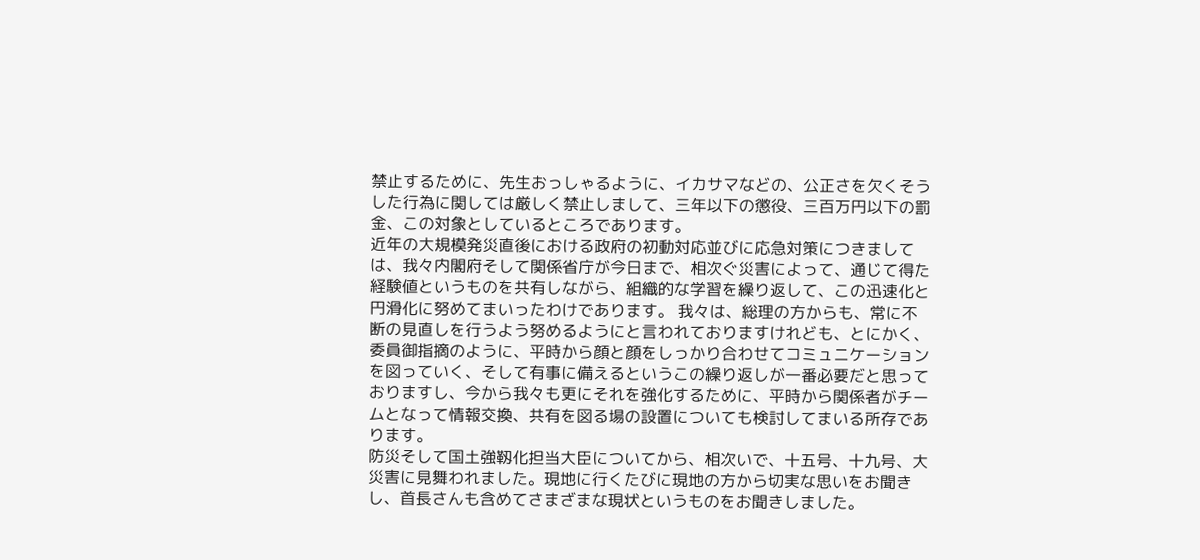禁止するために、先生おっしゃるように、イカサマなどの、公正さを欠くそうした行為に関しては厳しく禁止しまして、三年以下の懲役、三百万円以下の罰金、この対象としているところであります。
近年の大規模発災直後における政府の初動対応並びに応急対策につきましては、我々内閣府そして関係省庁が今日まで、相次ぐ災害によって、通じて得た経験値というものを共有しながら、組織的な学習を繰り返して、この迅速化と円滑化に努めてまいったわけであります。 我々は、総理の方からも、常に不断の見直しを行うよう努めるようにと言われておりますけれども、とにかく、委員御指摘のように、平時から顔と顔をしっかり合わせてコミュニケーションを図っていく、そして有事に備えるというこの繰り返しが一番必要だと思っておりますし、今から我々も更にそれを強化するために、平時から関係者がチームとなって情報交換、共有を図る場の設置についても検討してまいる所存であります。
防災そして国土強靱化担当大臣についてから、相次いで、十五号、十九号、大災害に見舞われました。現地に行くたびに現地の方から切実な思いをお聞きし、首長さんも含めてさまざまな現状というものをお聞きしました。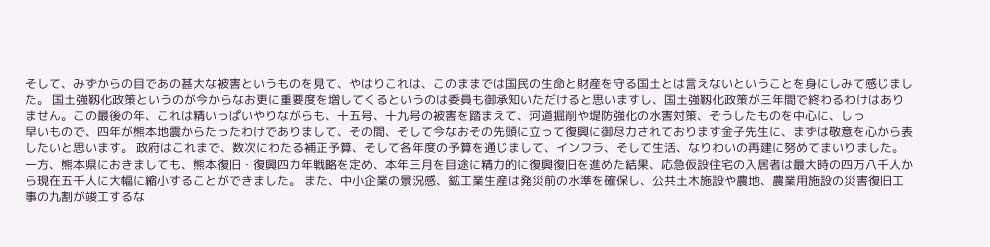そして、みずからの目であの甚大な被害というものを見て、やはりこれは、このままでは国民の生命と財産を守る国土とは言えないということを身にしみて感じました。 国土強靱化政策というのが今からなお更に重要度を増してくるというのは委員も御承知いただけると思いますし、国土強靱化政策が三年間で終わるわけはありません。この最後の年、これは精いっぱいやりながらも、十五号、十九号の被害を踏まえて、河道掘削や堤防強化の水害対策、そうしたものを中心に、しっ
早いもので、四年が熊本地震からたったわけでありまして、その間、そして今なおその先頭に立って復興に御尽力されております金子先生に、まずは敬意を心から表したいと思います。 政府はこれまで、数次にわたる補正予算、そして各年度の予算を通じまして、インフラ、そして生活、なりわいの再建に努めてまいりました。 一方、熊本県におきましても、熊本復旧・復興四カ年戦略を定め、本年三月を目途に精力的に復興復旧を進めた結果、応急仮設住宅の入居者は最大時の四万八千人から現在五千人に大幅に縮小することができました。 また、中小企業の景況感、鉱工業生産は発災前の水準を確保し、公共土木施設や農地、農業用施設の災害復旧工事の九割が竣工するな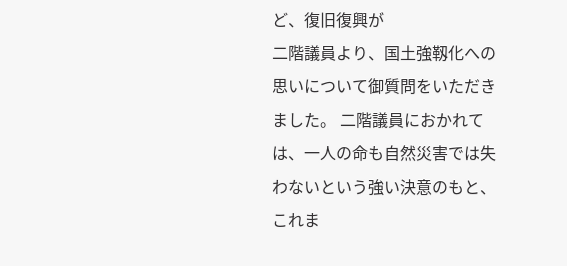ど、復旧復興が
二階議員より、国土強靱化への思いについて御質問をいただきました。 二階議員におかれては、一人の命も自然災害では失わないという強い決意のもと、これま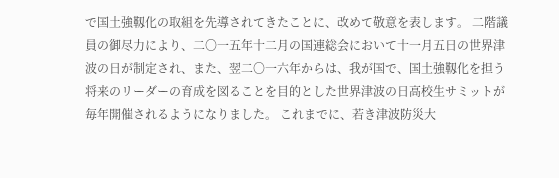で国土強靱化の取組を先導されてきたことに、改めて敬意を表します。 二階議員の御尽力により、二〇一五年十二月の国連総会において十一月五日の世界津波の日が制定され、また、翌二〇一六年からは、我が国で、国土強靱化を担う将来のリーダーの育成を図ることを目的とした世界津波の日高校生サミットが毎年開催されるようになりました。 これまでに、若き津波防災大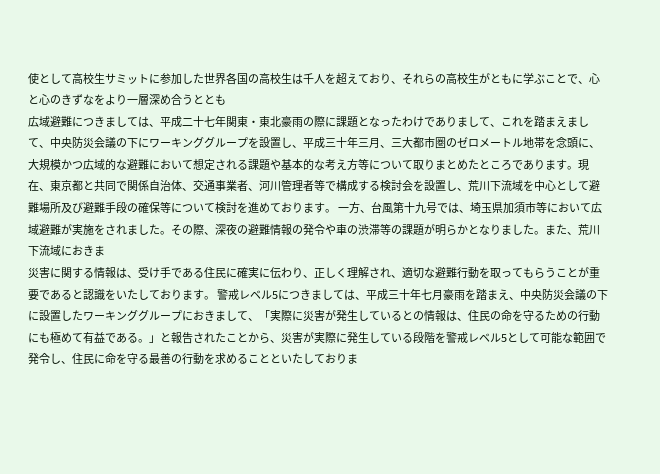使として高校生サミットに参加した世界各国の高校生は千人を超えており、それらの高校生がともに学ぶことで、心と心のきずなをより一層深め合うととも
広域避難につきましては、平成二十七年関東・東北豪雨の際に課題となったわけでありまして、これを踏まえまして、中央防災会議の下にワーキンググループを設置し、平成三十年三月、三大都市圏のゼロメートル地帯を念頭に、大規模かつ広域的な避難において想定される課題や基本的な考え方等について取りまとめたところであります。現在、東京都と共同で関係自治体、交通事業者、河川管理者等で構成する検討会を設置し、荒川下流域を中心として避難場所及び避難手段の確保等について検討を進めております。 一方、台風第十九号では、埼玉県加須市等において広域避難が実施をされました。その際、深夜の避難情報の発令や車の渋滞等の課題が明らかとなりました。また、荒川下流域におきま
災害に関する情報は、受け手である住民に確実に伝わり、正しく理解され、適切な避難行動を取ってもらうことが重要であると認識をいたしております。 警戒レベル5につきましては、平成三十年七月豪雨を踏まえ、中央防災会議の下に設置したワーキンググループにおきまして、「実際に災害が発生しているとの情報は、住民の命を守るための行動にも極めて有益である。」と報告されたことから、災害が実際に発生している段階を警戒レベル5として可能な範囲で発令し、住民に命を守る最善の行動を求めることといたしておりま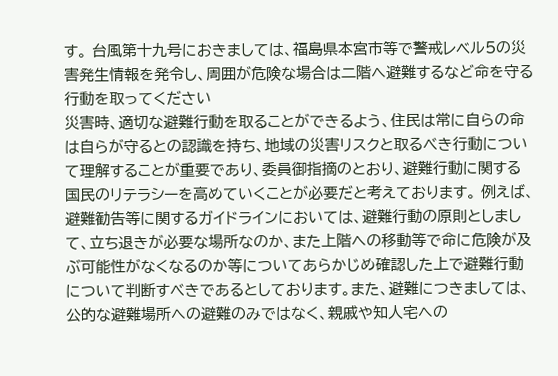す。 台風第十九号におきましては、福島県本宮市等で警戒レベル5の災害発生情報を発令し、周囲が危険な場合は二階へ避難するなど命を守る行動を取ってください
災害時、適切な避難行動を取ることができるよう、住民は常に自らの命は自らが守るとの認識を持ち、地域の災害リスクと取るべき行動について理解することが重要であり、委員御指摘のとおり、避難行動に関する国民のリテラシーを高めていくことが必要だと考えております。 例えば、避難勧告等に関するガイドラインにおいては、避難行動の原則としまして、立ち退きが必要な場所なのか、また上階への移動等で命に危険が及ぶ可能性がなくなるのか等についてあらかじめ確認した上で避難行動について判断すべきであるとしております。また、避難につきましては、公的な避難場所への避難のみではなく、親戚や知人宅への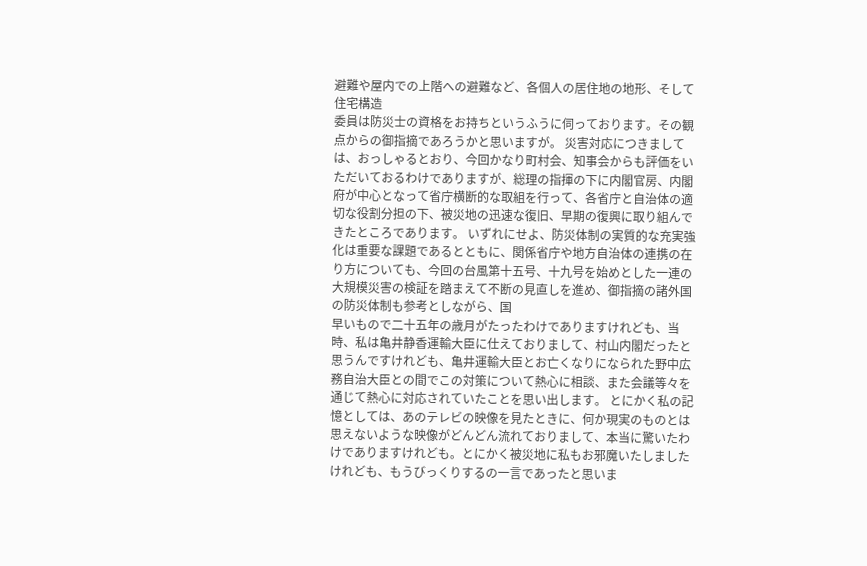避難や屋内での上階への避難など、各個人の居住地の地形、そして住宅構造
委員は防災士の資格をお持ちというふうに伺っております。その観点からの御指摘であろうかと思いますが。 災害対応につきましては、おっしゃるとおり、今回かなり町村会、知事会からも評価をいただいておるわけでありますが、総理の指揮の下に内閣官房、内閣府が中心となって省庁横断的な取組を行って、各省庁と自治体の適切な役割分担の下、被災地の迅速な復旧、早期の復興に取り組んできたところであります。 いずれにせよ、防災体制の実質的な充実強化は重要な課題であるとともに、関係省庁や地方自治体の連携の在り方についても、今回の台風第十五号、十九号を始めとした一連の大規模災害の検証を踏まえて不断の見直しを進め、御指摘の諸外国の防災体制も参考としながら、国
早いもので二十五年の歳月がたったわけでありますけれども、当時、私は亀井静香運輸大臣に仕えておりまして、村山内閣だったと思うんですけれども、亀井運輸大臣とお亡くなりになられた野中広務自治大臣との間でこの対策について熱心に相談、また会議等々を通じて熱心に対応されていたことを思い出します。 とにかく私の記憶としては、あのテレビの映像を見たときに、何か現実のものとは思えないような映像がどんどん流れておりまして、本当に驚いたわけでありますけれども。とにかく被災地に私もお邪魔いたしましたけれども、もうびっくりするの一言であったと思いま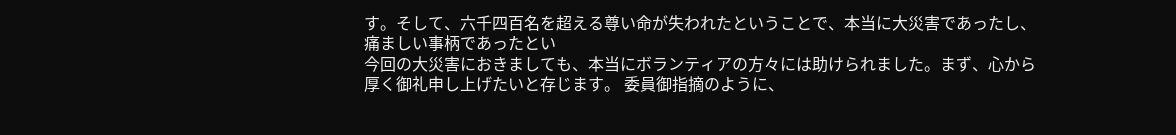す。そして、六千四百名を超える尊い命が失われたということで、本当に大災害であったし、痛ましい事柄であったとい
今回の大災害におきましても、本当にボランティアの方々には助けられました。まず、心から厚く御礼申し上げたいと存じます。 委員御指摘のように、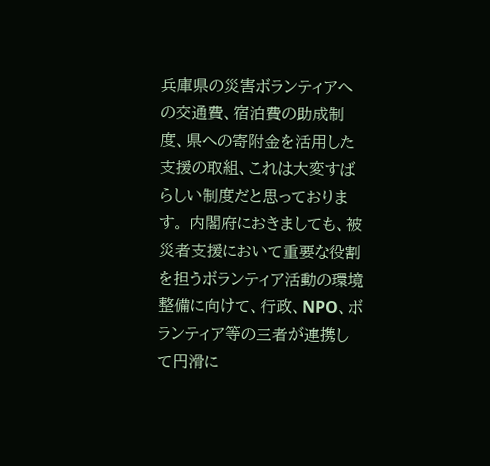兵庫県の災害ボランティアへの交通費、宿泊費の助成制度、県への寄附金を活用した支援の取組、これは大変すばらしい制度だと思っております。 内閣府におきましても、被災者支援において重要な役割を担うボランティア活動の環境整備に向けて、行政、NPO、ボランティア等の三者が連携して円滑に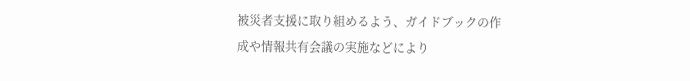被災者支援に取り組めるよう、ガイドブックの作成や情報共有会議の実施などにより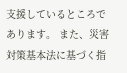支援しているところであります。 また、災害対策基本法に基づく指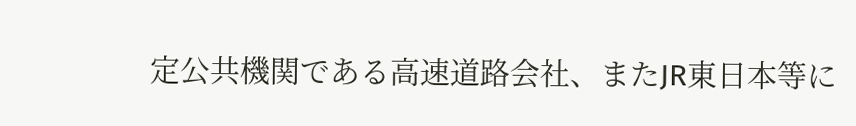定公共機関である高速道路会社、またJR東日本等に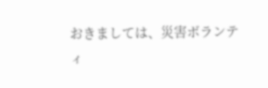おきましては、災害ボランティ